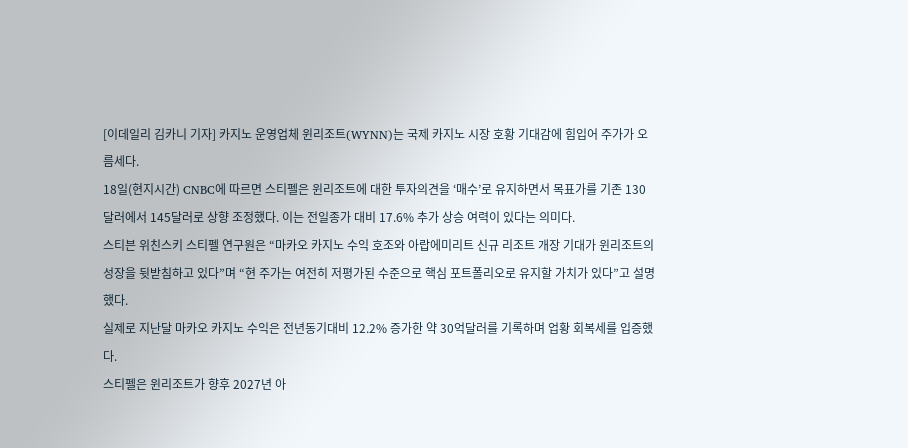[이데일리 김카니 기자] 카지노 운영업체 윈리조트(WYNN)는 국제 카지노 시장 호황 기대감에 힘입어 주가가 오름세다.
18일(현지시간) CNBC에 따르면 스티펠은 윈리조트에 대한 투자의견을 ‘매수’로 유지하면서 목표가를 기존 130달러에서 145달러로 상향 조정했다. 이는 전일종가 대비 17.6% 추가 상승 여력이 있다는 의미다.
스티븐 위친스키 스티펠 연구원은 “마카오 카지노 수익 호조와 아랍에미리트 신규 리조트 개장 기대가 윈리조트의 성장을 뒷받침하고 있다”며 “현 주가는 여전히 저평가된 수준으로 핵심 포트폴리오로 유지할 가치가 있다”고 설명했다.
실제로 지난달 마카오 카지노 수익은 전년동기대비 12.2% 증가한 약 30억달러를 기록하며 업황 회복세를 입증했다.
스티펠은 윈리조트가 향후 2027년 아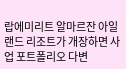랍에미리트 알마르잔 아일랜드 리조트가 개장하면 사업 포트폴리오 다변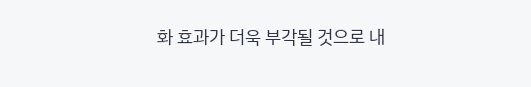화 효과가 더욱 부각될 것으로 내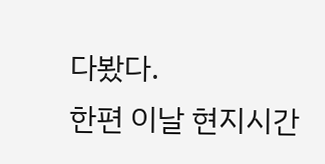다봤다.
한편 이날 현지시간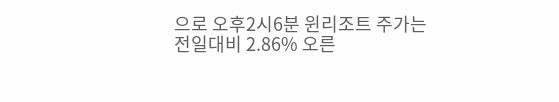으로 오후2시6분 윈리조트 주가는 전일대비 2.86% 오른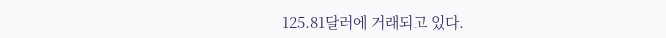125.81달러에 거래되고 있다.